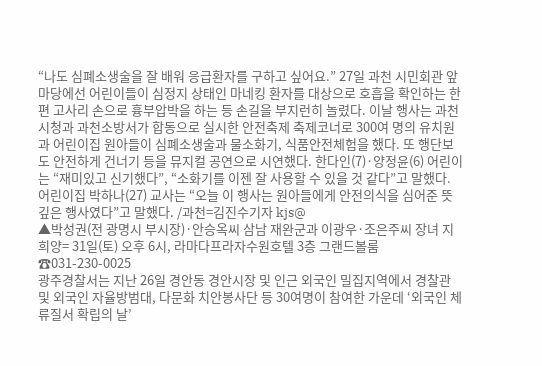“나도 심폐소생술을 잘 배워 응급환자를 구하고 싶어요.” 27일 과천 시민회관 앞마당에선 어린이들이 심정지 상태인 마네킹 환자를 대상으로 호흡을 확인하는 한편 고사리 손으로 흉부압박을 하는 등 손길을 부지런히 놀렸다. 이날 행사는 과천시청과 과천소방서가 합동으로 실시한 안전축제 축제코너로 300여 명의 유치원과 어린이집 원아들이 심폐소생술과 물소화기, 식품안전체험을 했다. 또 행단보도 안전하게 건너기 등을 뮤지컬 공연으로 시연했다. 한다인(7)·양정윤(6) 어린이는 “재미있고 신기했다”, “소화기를 이젠 잘 사용할 수 있을 것 같다”고 말했다. 어린이집 박하나(27) 교사는 “오늘 이 행사는 원아들에게 안전의식을 심어준 뜻 깊은 행사였다”고 말했다. /과천=김진수기자 kjs@
▲박성권(전 광명시 부시장)·안승옥씨 삼남 재완군과 이광우·조은주씨 장녀 지희양= 31일(토) 오후 6시, 라마다프라자수원호텔 3층 그랜드볼룸 ☎031-230-0025
광주경찰서는 지난 26일 경안동 경안시장 및 인근 외국인 밀집지역에서 경찰관 및 외국인 자율방범대, 다문화 치안봉사단 등 30여명이 참여한 가운데 ‘외국인 체류질서 확립의 날’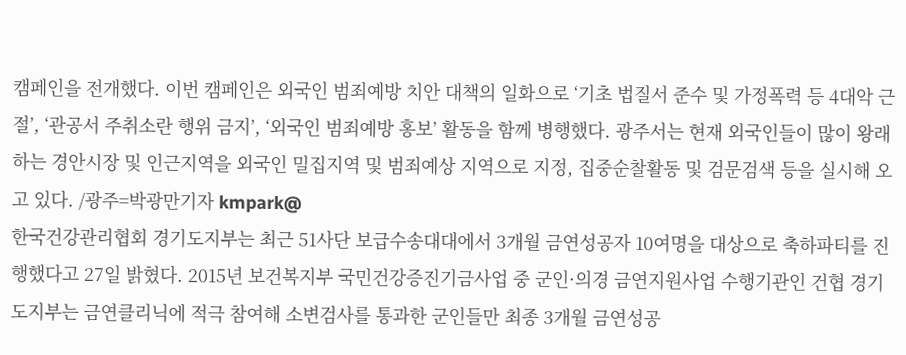캠페인을 전개했다. 이번 캠페인은 외국인 범죄예방 치안 대책의 일화으로 ‘기초 법질서 준수 및 가정폭력 등 4대악 근절’, ‘관공서 주취소란 행위 금지’, ‘외국인 범죄예방 홍보’ 활동을 함께 병행했다. 광주서는 현재 외국인들이 많이 왕래하는 경안시장 및 인근지역을 외국인 밀집지역 및 범죄예상 지역으로 지정, 집중순찰활동 및 검문검색 등을 실시해 오고 있다. /광주=박광만기자 kmpark@
한국건강관리협회 경기도지부는 최근 51사단 보급수송대대에서 3개월 금연성공자 10여명을 대상으로 축하파티를 진행했다고 27일 밝혔다. 2015년 보건복지부 국민건강증진기금사업 중 군인·의경 금연지원사업 수행기관인 건협 경기도지부는 금연클리닉에 적극 참여해 소변검사를 통과한 군인들만 최종 3개월 금연성공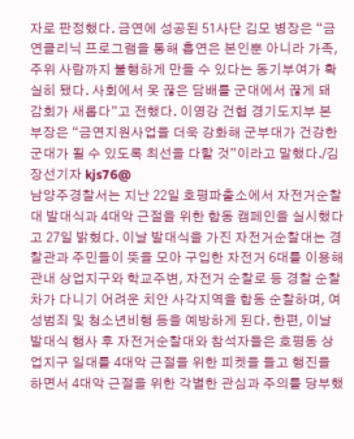자로 판정했다. 금연에 성공된 51사단 김모 병장은 “금연클리닉 프로그램을 통해 흡연은 본인뿐 아니라 가족, 주위 사람까지 불행하게 만들 수 있다는 동기부여가 확실히 됐다. 사회에서 못 끊은 담배를 군대에서 끊게 돼 감회가 새롭다”고 전했다. 이영강 건협 경기도지부 본부장은 “금연지원사업을 더욱 강화해 군부대가 건강한 군대가 될 수 있도록 최선을 다할 것”이라고 말했다./김장선기자 kjs76@
남양주경찰서는 지난 22일 호평파출소에서 자전거순찰대 발대식과 4대악 근절을 위한 합동 캠페인을 실시했다고 27일 밝혔다. 이날 발대식을 가진 자전거순찰대는 경찰관과 주민들이 뜻을 모아 구입한 자전거 6대를 이용해 관내 상업지구와 학교주변, 자전거 순찰로 등 경찰 순찰차가 다니기 어려운 치안 사각지역을 합동 순찰하며, 여성범죄 및 청소년비행 등을 예방하게 된다. 한편, 이날 발대식 행사 후 자전거순찰대와 참석자들은 호평동 상업지구 일대를 4대악 근절을 위한 피켓을 들고 행진을 하면서 4대악 근절을 위한 각별한 관심과 주의를 당부했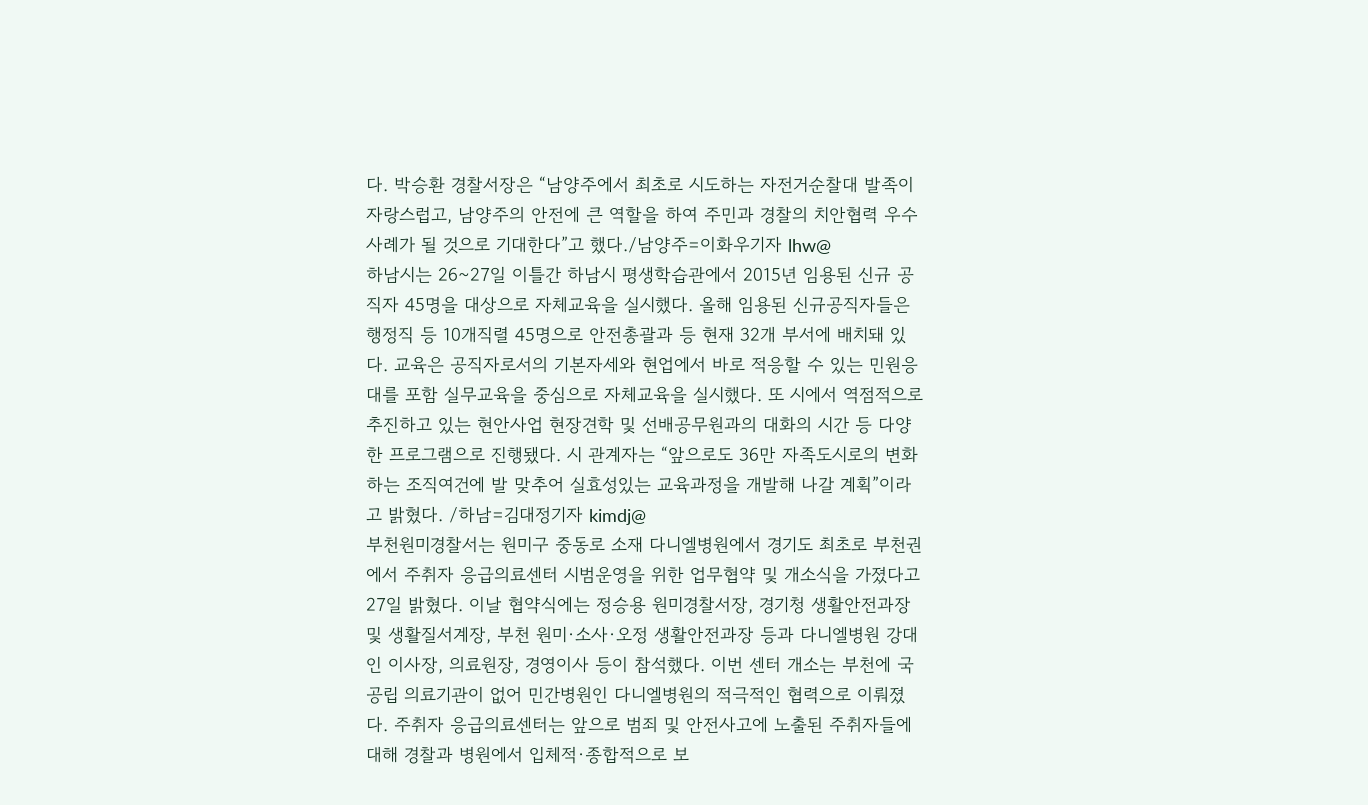다. 박승환 경찰서장은 “남양주에서 최초로 시도하는 자전거순찰대 발족이 자랑스럽고, 남양주의 안전에 큰 역할을 하여 주민과 경찰의 치안협력 우수사례가 될 것으로 기대한다”고 했다./남양주=이화우기자 lhw@
하남시는 26~27일 이틀간 하남시 평생학습관에서 2015년 임용된 신규 공직자 45명을 대상으로 자체교육을 실시했다. 올해 임용된 신규공직자들은 행정직 등 10개직렬 45명으로 안전총괄과 등 현재 32개 부서에 배치돼 있다. 교육은 공직자로서의 기본자세와 현업에서 바로 적응할 수 있는 민원응대를 포함 실무교육을 중심으로 자체교육을 실시했다. 또 시에서 역점적으로 추진하고 있는 현안사업 현장견학 및 선배공무원과의 대화의 시간 등 다양한 프로그램으로 진행됐다. 시 관계자는 “앞으로도 36만 자족도시로의 변화하는 조직여건에 발 맞추어 실효성있는 교육과정을 개발해 나갈 계획”이라고 밝혔다. /하남=김대정기자 kimdj@
부천원미경찰서는 원미구 중동로 소재 다니엘병원에서 경기도 최초로 부천권에서 주취자 응급의료센터 시범운영을 위한 업무협약 및 개소식을 가졌다고 27일 밝혔다. 이날 협약식에는 정승용 원미경찰서장, 경기청 생활안전과장 및 생활질서계장, 부천 원미·소사·오정 생활안전과장 등과 다니엘병원 강대인 이사장, 의료원장, 경영이사 등이 참석했다. 이번 센터 개소는 부천에 국공립 의료기관이 없어 민간병원인 다니엘병원의 적극적인 협력으로 이뤄졌다. 주취자 응급의료센터는 앞으로 범죄 및 안전사고에 노출된 주취자들에 대해 경찰과 병원에서 입체적·종합적으로 보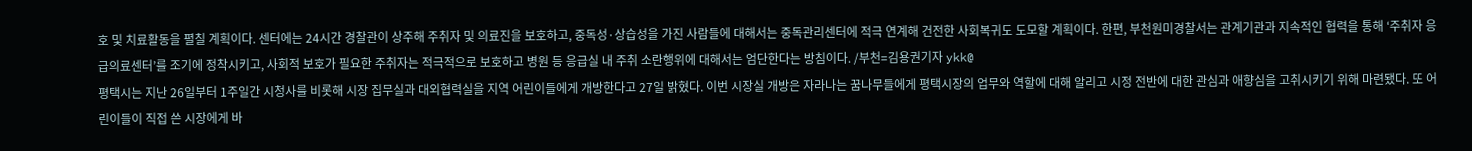호 및 치료활동을 펼칠 계획이다. 센터에는 24시간 경찰관이 상주해 주취자 및 의료진을 보호하고, 중독성·상습성을 가진 사람들에 대해서는 중독관리센터에 적극 연계해 건전한 사회복귀도 도모할 계획이다. 한편, 부천원미경찰서는 관계기관과 지속적인 협력을 통해 ‘주취자 응급의료센터’를 조기에 정착시키고, 사회적 보호가 필요한 주취자는 적극적으로 보호하고 병원 등 응급실 내 주취 소란행위에 대해서는 엄단한다는 방침이다. /부천=김용권기자 ykk@
평택시는 지난 26일부터 1주일간 시청사를 비롯해 시장 집무실과 대외협력실을 지역 어린이들에게 개방한다고 27일 밝혔다. 이번 시장실 개방은 자라나는 꿈나무들에게 평택시장의 업무와 역할에 대해 알리고 시정 전반에 대한 관심과 애향심을 고취시키기 위해 마련됐다. 또 어린이들이 직접 쓴 시장에게 바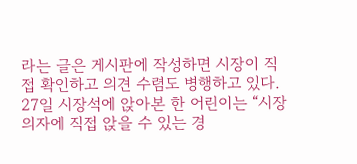라는 글은 게시판에 작성하면 시장이 직접 확인하고 의견 수렴도 병행하고 있다. 27일 시장석에 앉아본 한 어린이는 “시장 의자에 직접 앉을 수 있는 경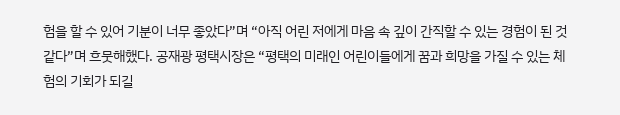험을 할 수 있어 기분이 너무 좋았다”며 “아직 어린 저에게 마음 속 깊이 간직할 수 있는 경험이 된 것 같다”며 흐뭇해했다. 공재광 평택시장은 “평택의 미래인 어린이들에게 꿈과 희망을 가질 수 있는 체험의 기회가 되길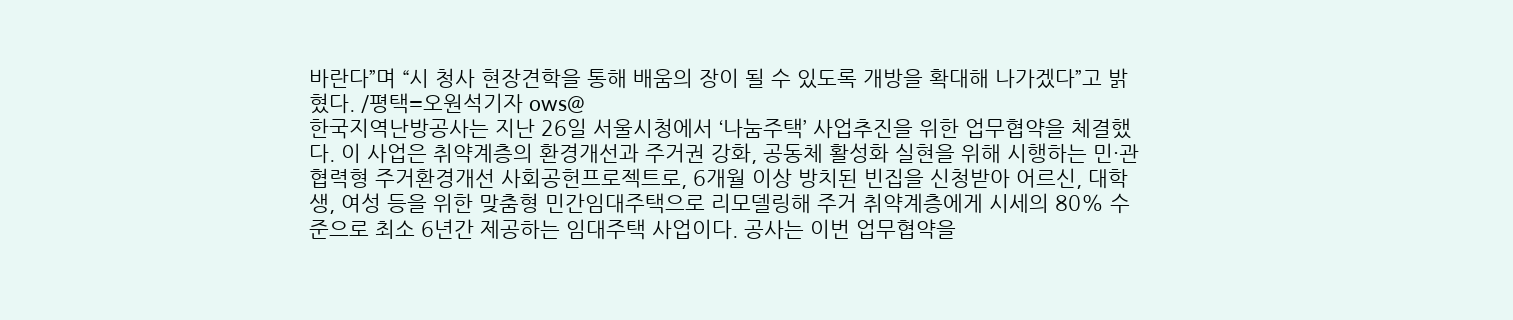바란다”며 “시 청사 현장견학을 통해 배움의 장이 될 수 있도록 개방을 확대해 나가겠다”고 밝혔다. /평택=오원석기자 ows@
한국지역난방공사는 지난 26일 서울시청에서 ‘나눔주택’ 사업추진을 위한 업무협약을 체결했다. 이 사업은 취약계층의 환경개선과 주거권 강화, 공동체 활성화 실현을 위해 시행하는 민·관 협력형 주거환경개선 사회공헌프로젝트로, 6개월 이상 방치된 빈집을 신청받아 어르신, 대학생, 여성 등을 위한 맞춤형 민간임대주택으로 리모델링해 주거 취약계층에게 시세의 80% 수준으로 최소 6년간 제공하는 임대주택 사업이다. 공사는 이번 업무협약을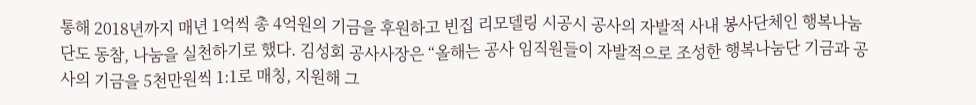통해 2018년까지 매년 1억씩 총 4억원의 기금을 후원하고 빈집 리모델링 시공시 공사의 자발적 사내 봉사단체인 행복나눔단도 동참, 나눔을 실천하기로 했다. 김성회 공사사장은 “올해는 공사 임직원들이 자발적으로 조성한 행복나눔단 기금과 공사의 기금을 5천만원씩 1:1로 매칭, 지원해 그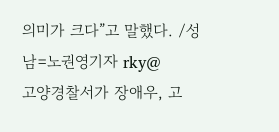의미가 크다”고 말했다. /성남=노권영기자 rky@
고양경찰서가 장애우, 고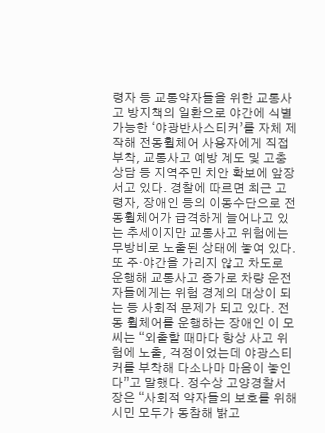령자 등 교통약자들을 위한 교통사고 방지책의 일환으로 야간에 식별 가능한 ‘야광반사스티커’를 자체 제작해 전동휠체어 사용자에게 직접 부착, 교통사고 예방 계도 및 고충 상담 등 지역주민 치안 확보에 앞장서고 있다. 경찰에 따르면 최근 고령자, 장애인 등의 이동수단으로 전동휠체어가 급격하게 늘어나고 있는 추세이지만 교통사고 위험에는 무방비로 노출된 상태에 놓여 있다. 또 주·야간을 가리지 않고 차도로 운행해 교통사고 증가로 차량 운전자들에게는 위험 경계의 대상이 되는 등 사회적 문제가 되고 있다. 전동 휠체어를 운행하는 장애인 이 모씨는 “외출할 때마다 항상 사고 위험에 노출, 걱정이었는데 야광스티커를 부착해 다소나마 마음이 놓인다”고 말했다. 정수상 고양경찰서장은 “사회적 약자들의 보호를 위해 시민 모두가 동참해 밝고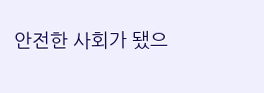안전한 사회가 됐으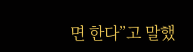면 한다”고 말했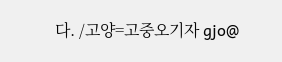다. /고양=고중오기자 gjo@